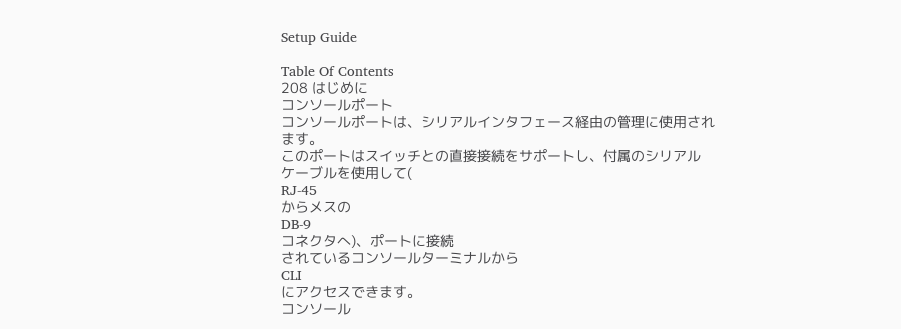Setup Guide

Table Of Contents
208 はじめに
コンソールポート
コンソールポートは、シリアルインタフェース経由の管理に使用され
ます。
このポートはスイッチとの直接接続をサポートし、付属のシリアル
ケーブルを使用して(
RJ-45
からメスの
DB-9
コネクタへ)、ポートに接続
されているコンソールターミナルから
CLI
にアクセスできます。
コンソール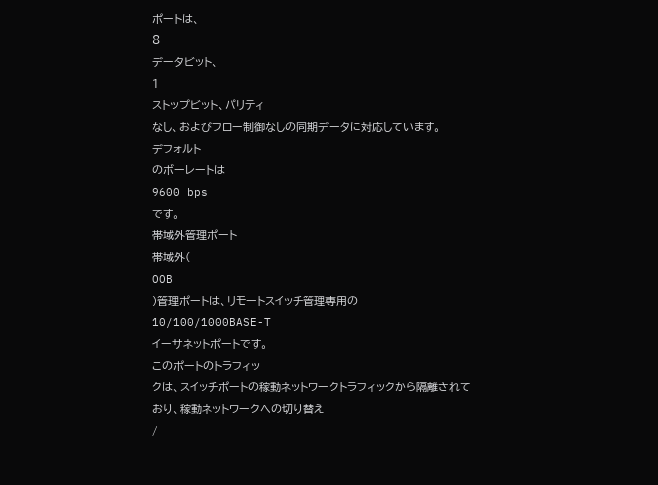ポートは、
8
データビット、
1
ストップビット、パリティ
なし、およびフロー制御なしの同期データに対応しています。
デフォルト
のボーレートは
9600 bps
です。
帯域外管理ポート
帯域外(
OOB
)管理ポートは、リモートスイッチ管理専用の
10/100/1000BASE-T
イーサネットポートです。
このポートのトラフィッ
クは、スイッチポートの稼動ネットワークトラフィックから隔離されて
おり、稼動ネットワークへの切り替え
/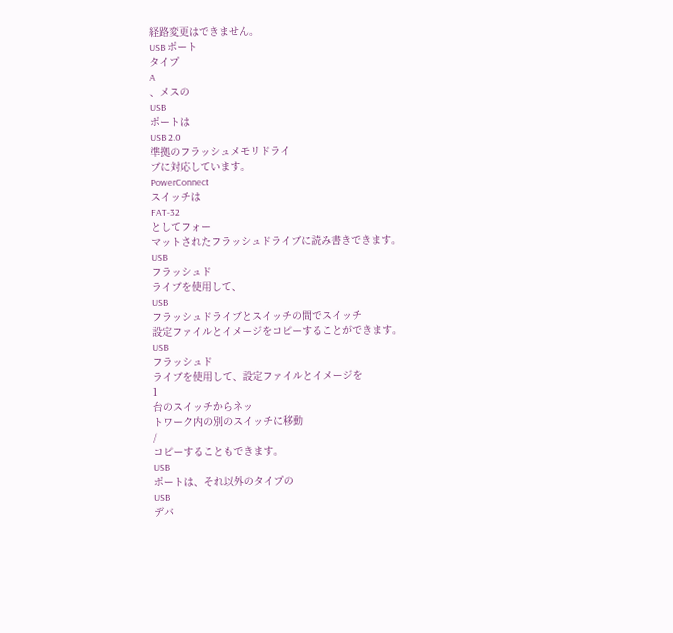経路変更はできません。
USB ポート
タイプ
A
、メスの
USB
ポートは
USB 2.0
準拠のフラッシュメモリドライ
ブに対応しています。
PowerConnect
スイッチは
FAT-32
としてフォー
マットされたフラッシュドライブに読み書きできます。
USB
フラッシュド
ライブを使用して、
USB
フラッシュドライブとスイッチの間でスイッチ
設定ファイルとイメージをコピーすることができます。
USB
フラッシュド
ライブを使用して、設定ファイルとイメージを
1
台のスイッチからネッ
トワーク内の別のスイッチに移動
/
コピーすることもできます。
USB
ポートは、それ以外のタイプの
USB
デバ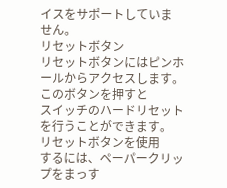イスをサポートしていま
せん。
リセットボタン
リセットボタンにはピンホールからアクセスします。このボタンを押すと
スイッチのハードリセットを行うことができます。
リセットボタンを使用
するには、ペーパークリップをまっす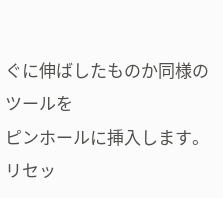ぐに伸ばしたものか同様のツールを
ピンホールに挿入します。
リセッ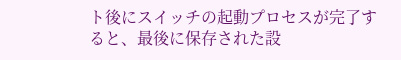ト後にスイッチの起動プロセスが完了す
ると、最後に保存された設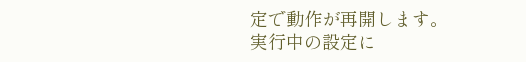定で動作が再開します。
実行中の設定に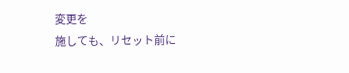変更を
施しても、リセット前に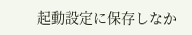起動設定に保存しなか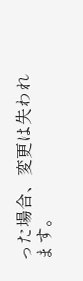った場合、変更は失われ
ます。